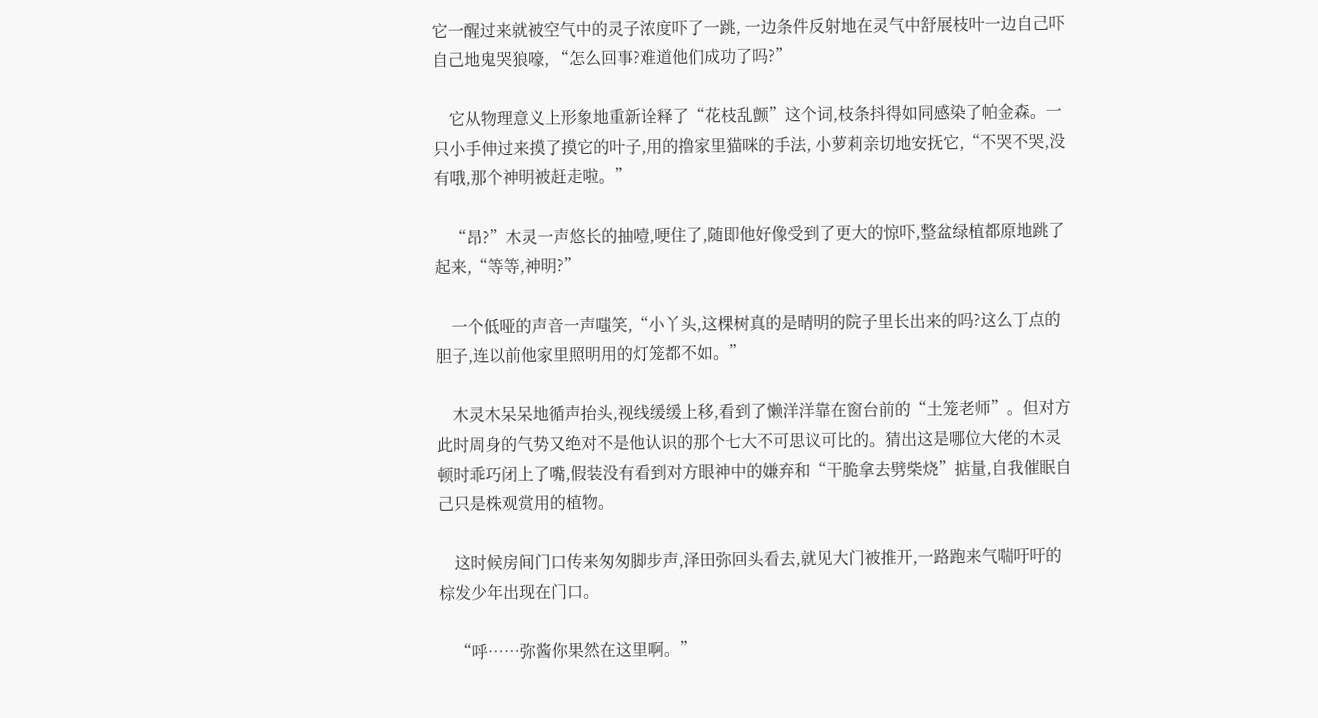它一醒过来就被空气中的灵子浓度吓了一跳, 一边条件反射地在灵气中舒展枝叶一边自己吓自己地鬼哭狼嚎, “怎么回事?难道他们成功了吗?”

    它从物理意义上形象地重新诠释了“花枝乱颤”这个词,枝条抖得如同感染了帕金森。一只小手伸过来摸了摸它的叶子,用的撸家里猫咪的手法, 小萝莉亲切地安抚它,“不哭不哭,没有哦,那个神明被赶走啦。”

    “昂?”木灵一声悠长的抽噎,哽住了,随即他好像受到了更大的惊吓,整盆绿植都原地跳了起来,“等等,神明?”

    一个低哑的声音一声嗤笑,“小丫头,这棵树真的是晴明的院子里长出来的吗?这么丁点的胆子,连以前他家里照明用的灯笼都不如。”

    木灵木呆呆地循声抬头,视线缓缓上移,看到了懒洋洋靠在窗台前的“土笼老师”。但对方此时周身的气势又绝对不是他认识的那个七大不可思议可比的。猜出这是哪位大佬的木灵顿时乖巧闭上了嘴,假装没有看到对方眼神中的嫌弃和“干脆拿去劈柴烧”掂量,自我催眠自己只是株观赏用的植物。

    这时候房间门口传来匆匆脚步声,泽田弥回头看去,就见大门被推开,一路跑来气喘吁吁的棕发少年出现在门口。

    “呼……弥酱你果然在这里啊。”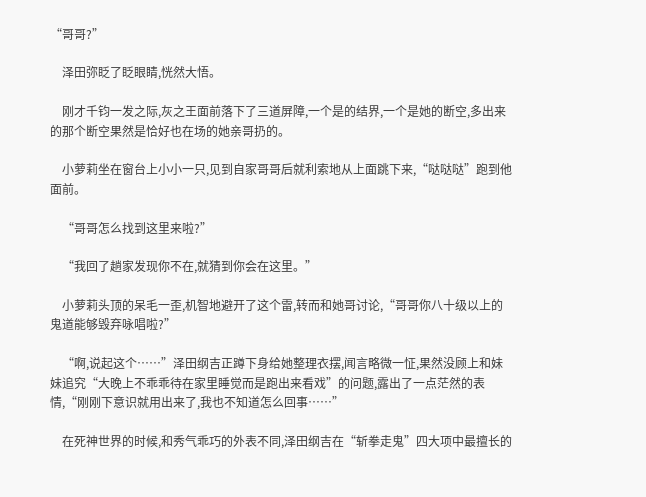“哥哥?”

    泽田弥眨了眨眼睛,恍然大悟。

    刚才千钧一发之际,灰之王面前落下了三道屏障,一个是的结界,一个是她的断空,多出来的那个断空果然是恰好也在场的她亲哥扔的。

    小萝莉坐在窗台上小小一只,见到自家哥哥后就利索地从上面跳下来,“哒哒哒”跑到他面前。

    “哥哥怎么找到这里来啦?”

    “我回了趟家发现你不在,就猜到你会在这里。”

    小萝莉头顶的呆毛一歪,机智地避开了这个雷,转而和她哥讨论,“哥哥你八十级以上的鬼道能够毁弃咏唱啦?”

    “啊,说起这个……”泽田纲吉正蹲下身给她整理衣摆,闻言略微一怔,果然没顾上和妹妹追究“大晚上不乖乖待在家里睡觉而是跑出来看戏”的问题,露出了一点茫然的表情,“刚刚下意识就用出来了,我也不知道怎么回事……”

    在死神世界的时候,和秀气乖巧的外表不同,泽田纲吉在“斩拳走鬼”四大项中最擅长的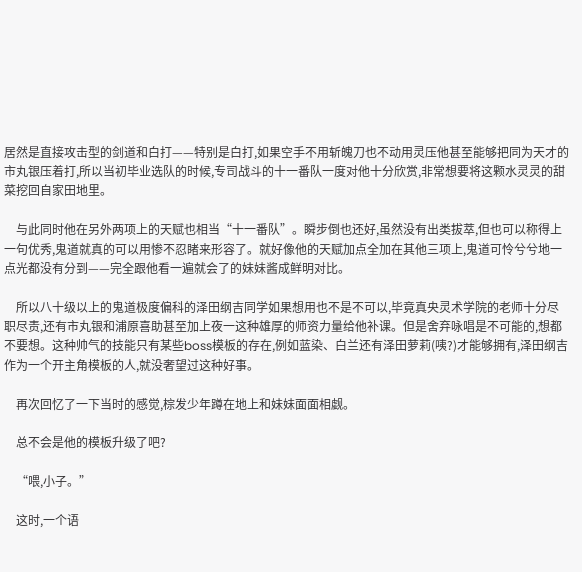居然是直接攻击型的剑道和白打——特别是白打,如果空手不用斩魄刀也不动用灵压他甚至能够把同为天才的市丸银压着打,所以当初毕业选队的时候,专司战斗的十一番队一度对他十分欣赏,非常想要将这颗水灵灵的甜菜挖回自家田地里。

    与此同时他在另外两项上的天赋也相当“十一番队”。瞬步倒也还好,虽然没有出类拔萃,但也可以称得上一句优秀,鬼道就真的可以用惨不忍睹来形容了。就好像他的天赋加点全加在其他三项上,鬼道可怜兮兮地一点光都没有分到——完全跟他看一遍就会了的妹妹酱成鲜明对比。

    所以八十级以上的鬼道极度偏科的泽田纲吉同学如果想用也不是不可以,毕竟真央灵术学院的老师十分尽职尽责,还有市丸银和浦原喜助甚至加上夜一这种雄厚的师资力量给他补课。但是舍弃咏唱是不可能的,想都不要想。这种帅气的技能只有某些boss模板的存在,例如蓝染、白兰还有泽田萝莉(咦?)才能够拥有,泽田纲吉作为一个开主角模板的人,就没奢望过这种好事。

    再次回忆了一下当时的感觉,棕发少年蹲在地上和妹妹面面相觑。

    总不会是他的模板升级了吧?

    “喂,小子。”

    这时,一个语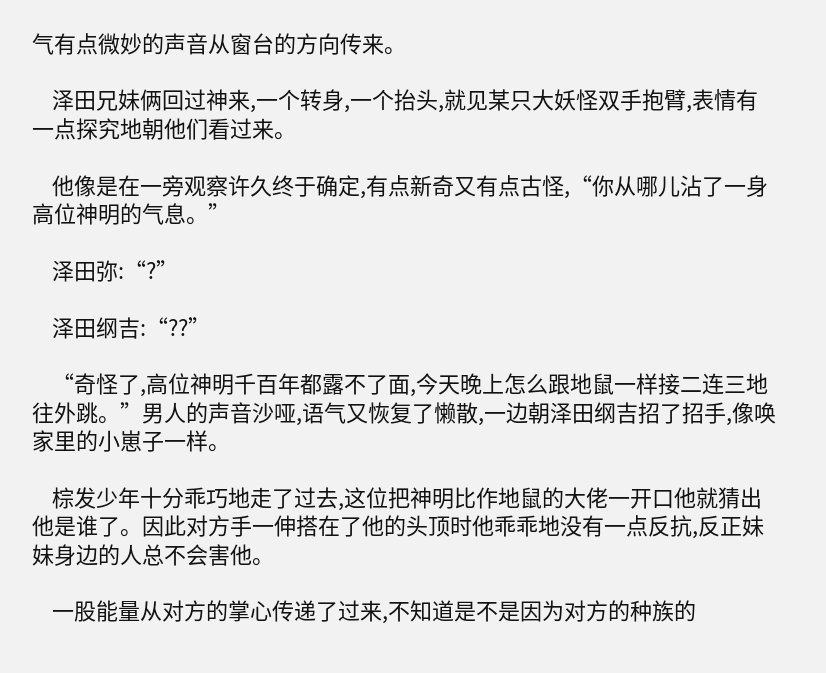气有点微妙的声音从窗台的方向传来。

    泽田兄妹俩回过神来,一个转身,一个抬头,就见某只大妖怪双手抱臂,表情有一点探究地朝他们看过来。

    他像是在一旁观察许久终于确定,有点新奇又有点古怪,“你从哪儿沾了一身高位神明的气息。”

    泽田弥:“?”

    泽田纲吉:“??”

    “奇怪了,高位神明千百年都露不了面,今天晚上怎么跟地鼠一样接二连三地往外跳。”男人的声音沙哑,语气又恢复了懒散,一边朝泽田纲吉招了招手,像唤家里的小崽子一样。

    棕发少年十分乖巧地走了过去,这位把神明比作地鼠的大佬一开口他就猜出他是谁了。因此对方手一伸搭在了他的头顶时他乖乖地没有一点反抗,反正妹妹身边的人总不会害他。

    一股能量从对方的掌心传递了过来,不知道是不是因为对方的种族的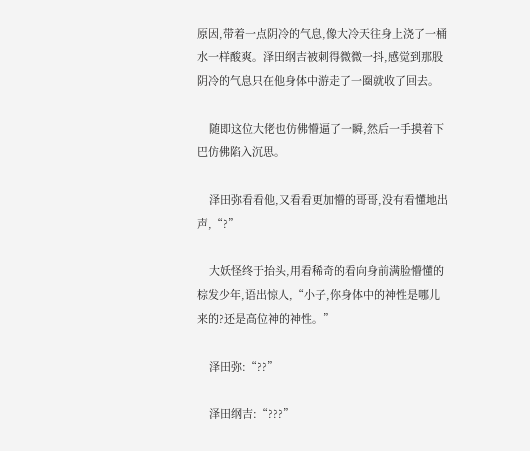原因,带着一点阴冷的气息,像大冷天往身上浇了一桶水一样酸爽。泽田纲吉被刺得微微一抖,感觉到那股阴冷的气息只在他身体中游走了一圈就收了回去。

    随即这位大佬也仿佛懵逼了一瞬,然后一手摸着下巴仿佛陷入沉思。

    泽田弥看看他,又看看更加懵的哥哥,没有看懂地出声,“?”

    大妖怪终于抬头,用看稀奇的看向身前满脸懵懂的棕发少年,语出惊人,“小子,你身体中的神性是哪儿来的?还是高位神的神性。”

    泽田弥:“??”

    泽田纲吉:“???”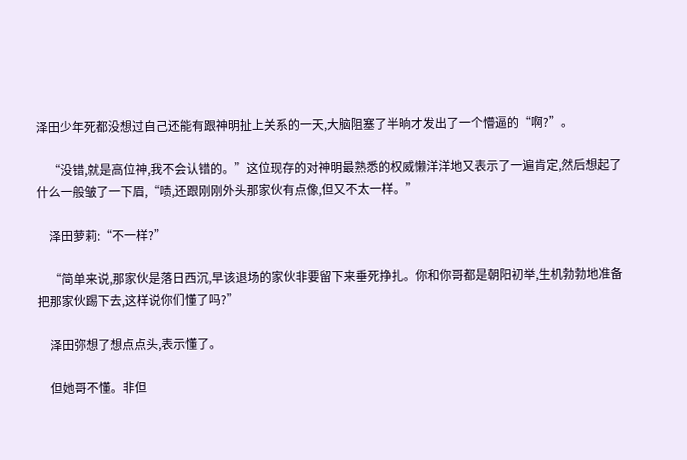泽田少年死都没想过自己还能有跟神明扯上关系的一天,大脑阻塞了半晌才发出了一个懵逼的“啊?”。

    “没错,就是高位神,我不会认错的。”这位现存的对神明最熟悉的权威懒洋洋地又表示了一遍肯定,然后想起了什么一般皱了一下眉,“啧,还跟刚刚外头那家伙有点像,但又不太一样。”

    泽田萝莉:“不一样?”

    “简单来说,那家伙是落日西沉,早该退场的家伙非要留下来垂死挣扎。你和你哥都是朝阳初举,生机勃勃地准备把那家伙踢下去,这样说你们懂了吗?”

    泽田弥想了想点点头,表示懂了。

    但她哥不懂。非但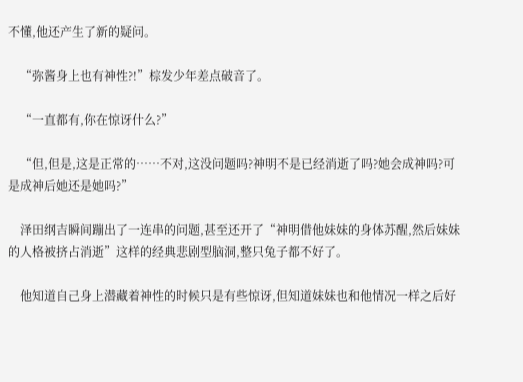不懂,他还产生了新的疑问。

    “弥酱身上也有神性?!”棕发少年差点破音了。

    “一直都有,你在惊讶什么?”

    “但,但是,这是正常的……不对,这没问题吗?神明不是已经消逝了吗?她会成神吗?可是成神后她还是她吗?”

    泽田纲吉瞬间蹦出了一连串的问题,甚至还开了“神明借他妹妹的身体苏醒,然后妹妹的人格被挤占消逝”这样的经典悲剧型脑洞,整只兔子都不好了。

    他知道自己身上潜藏着神性的时候只是有些惊讶,但知道妹妹也和他情况一样之后好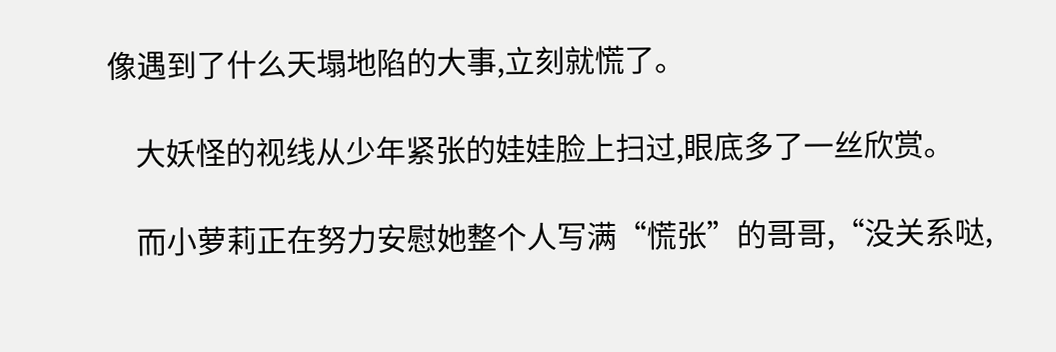像遇到了什么天塌地陷的大事,立刻就慌了。

    大妖怪的视线从少年紧张的娃娃脸上扫过,眼底多了一丝欣赏。

    而小萝莉正在努力安慰她整个人写满“慌张”的哥哥,“没关系哒,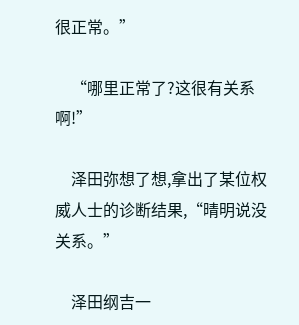很正常。”

    “哪里正常了?这很有关系啊!”

    泽田弥想了想,拿出了某位权威人士的诊断结果,“晴明说没关系。”

    泽田纲吉一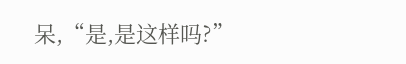呆,“是,是这样吗?”